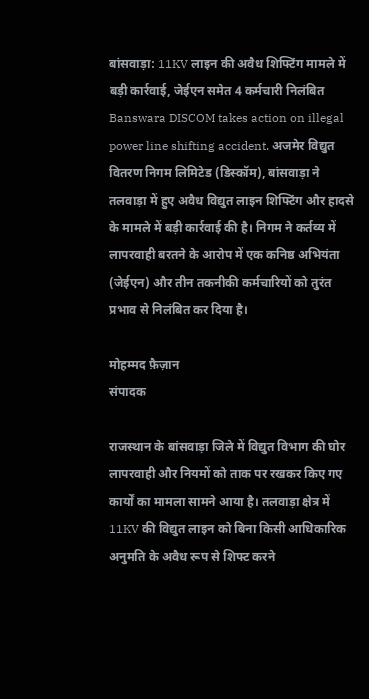बांसवाड़ा: 11KV लाइन की अवैध शिफ्टिंग मामले में बड़ी कार्रवाई, जेईएन समेत 4 कर्मचारी निलंबित
Banswara DISCOM takes action on illegal power line shifting accident. अजमेर विद्युत वितरण निगम लिमिटेड (डिस्कॉम), बांसवाड़ा ने तलवाड़ा में हुए अवैध विद्युत लाइन शिफ्टिंग और हादसे के मामले में बड़ी कार्रवाई की है। निगम ने कर्तव्य में लापरवाही बरतने के आरोप में एक कनिष्ठ अभियंता (जेईएन) और तीन तकनीकी कर्मचारियों को तुरंत प्रभाव से निलंबित कर दिया है।

मोहम्मद फ़ैज़ान
संपादक

राजस्थान के बांसवाड़ा जिले में विद्युत विभाग की घोर लापरवाही और नियमों को ताक पर रखकर किए गए कार्यों का मामला सामने आया है। तलवाड़ा क्षेत्र में 11KV की विद्युत लाइन को बिना किसी आधिकारिक अनुमति के अवैध रूप से शिफ्ट करने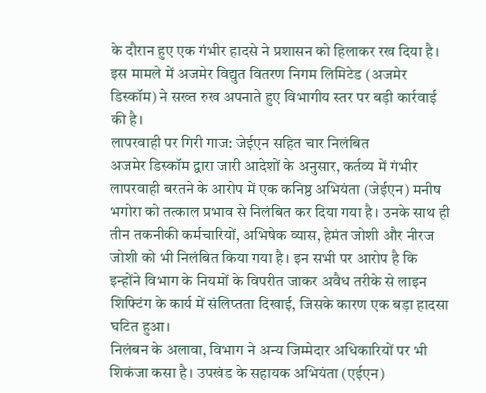के दौरान हुए एक गंभीर हादसे ने प्रशासन को हिलाकर रख दिया है। इस मामले में अजमेर विद्युत वितरण निगम लिमिटेड (अजमेर डिस्कॉम) ने सख्त रुख अपनाते हुए विभागीय स्तर पर बड़ी कार्रवाई की है।
लापरवाही पर गिरी गाज: जेईएन सहित चार निलंबित
अजमेर डिस्कॉम द्वारा जारी आदेशों के अनुसार, कर्तव्य में गंभीर लापरवाही बरतने के आरोप में एक कनिष्ठ अभियंता (जेईएन) मनीष भगोरा को तत्काल प्रभाव से निलंबित कर दिया गया है। उनके साथ ही तीन तकनीकी कर्मचारियों, अभिषेक व्यास, हेमंत जोशी और नीरज जोशी को भी निलंबित किया गया है। इन सभी पर आरोप है कि इन्होंने विभाग के नियमों के विपरीत जाकर अवैध तरीके से लाइन शिफ्टिंग के कार्य में संलिप्तता दिखाई, जिसके कारण एक बड़ा हादसा घटित हुआ।
निलंबन के अलावा, विभाग ने अन्य जिम्मेदार अधिकारियों पर भी शिकंजा कसा है। उपखंड के सहायक अभियंता (एईएन)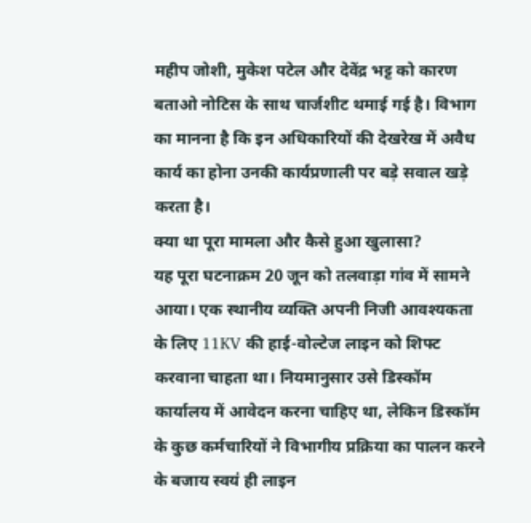महीप जोशी, मुकेश पटेल और देवेंद्र भट्ट को कारण बताओ नोटिस के साथ चार्जशीट थमाई गई है। विभाग का मानना है कि इन अधिकारियों की देखरेख में अवैध कार्य का होना उनकी कार्यप्रणाली पर बड़े सवाल खड़े करता है।
क्या था पूरा मामला और कैसे हुआ खुलासा?
यह पूरा घटनाक्रम 20 जून को तलवाड़ा गांव में सामने आया। एक स्थानीय व्यक्ति अपनी निजी आवश्यकता के लिए 11KV की हाई-वोल्टेज लाइन को शिफ्ट करवाना चाहता था। नियमानुसार उसे डिस्कॉम कार्यालय में आवेदन करना चाहिए था, लेकिन डिस्कॉम के कुछ कर्मचारियों ने विभागीय प्रक्रिया का पालन करने के बजाय स्वयं ही लाइन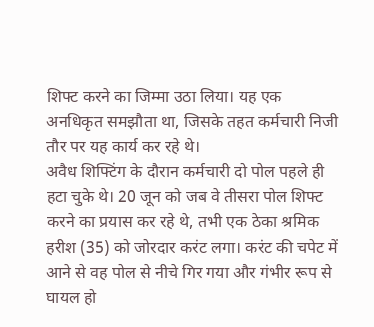शिफ्ट करने का जिम्मा उठा लिया। यह एक अनधिकृत समझौता था, जिसके तहत कर्मचारी निजी तौर पर यह कार्य कर रहे थे।
अवैध शिफ्टिंग के दौरान कर्मचारी दो पोल पहले ही हटा चुके थे। 20 जून को जब वे तीसरा पोल शिफ्ट करने का प्रयास कर रहे थे, तभी एक ठेका श्रमिक हरीश (35) को जोरदार करंट लगा। करंट की चपेट में आने से वह पोल से नीचे गिर गया और गंभीर रूप से घायल हो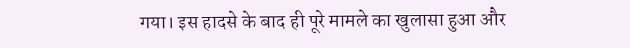गया। इस हादसे के बाद ही पूरे मामले का खुलासा हुआ और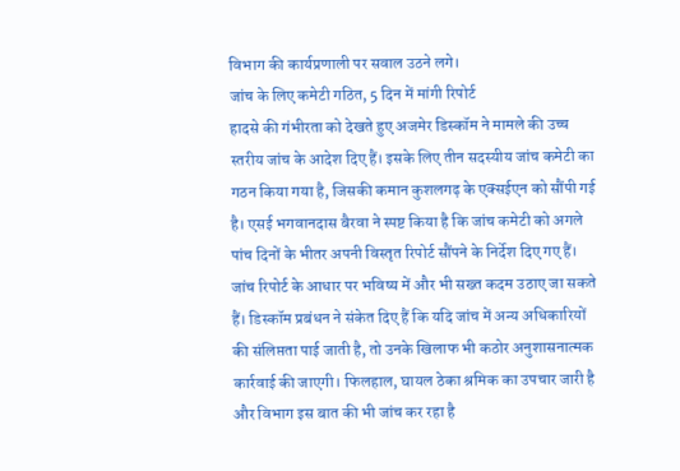विभाग की कार्यप्रणाली पर सवाल उठने लगे।
जांच के लिए कमेटी गठित, 5 दिन में मांगी रिपोर्ट
हादसे की गंभीरता को देखते हुए अजमेर डिस्कॉम ने मामले की उच्च स्तरीय जांच के आदेश दिए हैं। इसके लिए तीन सदस्यीय जांच कमेटी का गठन किया गया है, जिसकी कमान कुशलगढ़ के एक्सईएन को सौंपी गई है। एसई भगवानदास बैरवा ने स्पष्ट किया है कि जांच कमेटी को अगले पांच दिनों के भीतर अपनी विस्तृत रिपोर्ट सौंपने के निर्देश दिए गए हैं।
जांच रिपोर्ट के आधार पर भविष्य में और भी सख्त कदम उठाए जा सकते हैं। डिस्कॉम प्रबंधन ने संकेत दिए हैं कि यदि जांच में अन्य अधिकारियों की संलिप्तता पाई जाती है, तो उनके खिलाफ भी कठोर अनुशासनात्मक कार्रवाई की जाएगी। फिलहाल, घायल ठेका श्रमिक का उपचार जारी है और विभाग इस बात की भी जांच कर रहा है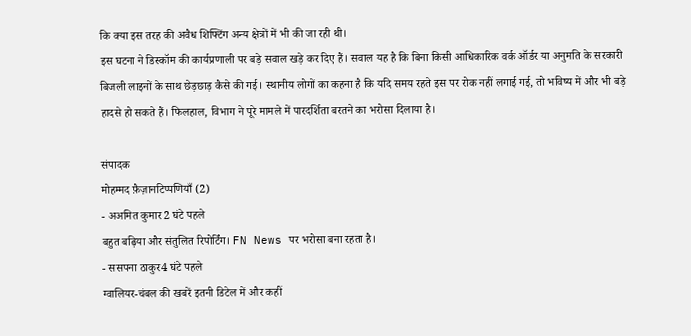कि क्या इस तरह की अवैध शिफ्टिंग अन्य क्षेत्रों में भी की जा रही थी।
इस घटना ने डिस्कॉम की कार्यप्रणाली पर बड़े सवाल खड़े कर दिए हैं। सवाल यह है कि बिना किसी आधिकारिक वर्क ऑर्डर या अनुमति के सरकारी बिजली लाइनों के साथ छेड़छाड़ कैसे की गई। स्थानीय लोगों का कहना है कि यदि समय रहते इस पर रोक नहीं लगाई गई, तो भविष्य में और भी बड़े हादसे हो सकते हैं। फिलहाल, विभाग ने पूरे मामले में पारदर्शिता बरतने का भरोसा दिलाया है।

संपादक
मोहम्मद फ़ैज़ानटिप्पणियाँ (2)
- अअमित कुमार2 घंटे पहले
बहुत बढ़िया और संतुलित रिपोर्टिंग। FN News पर भरोसा बना रहता है।
- ससपना ठाकुर4 घंटे पहले
ग्वालियर-चंबल की खबरें इतनी डिटेल में और कहीं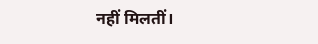नहीं मिलतीं।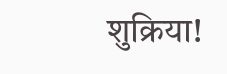शुक्रिया!